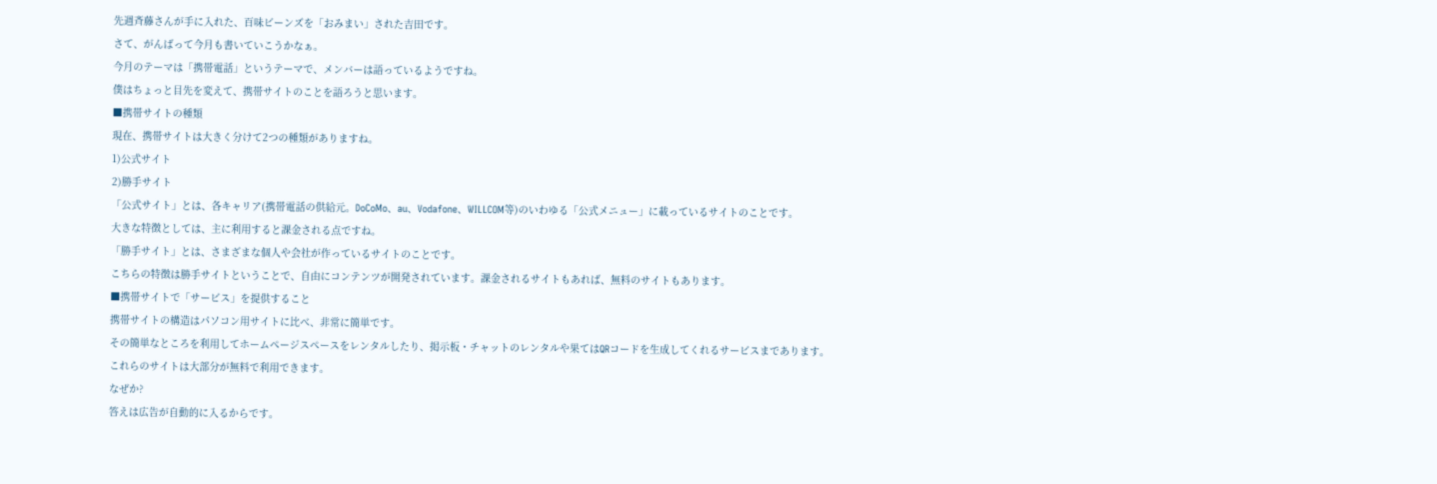先週斉藤さんが手に入れた、百味ビーンズを「おみまい」された吉田です。
さて、がんばって今月も書いていこうかなぁ。
今月のテーマは「携帯電話」というテーマで、メンバーは語っているようですね。
僕はちょっと目先を変えて、携帯サイトのことを語ろうと思います。
■携帯サイトの種類
現在、携帯サイトは大きく分けて2つの種類がありますね。
1)公式サイト
2)勝手サイト
「公式サイト」とは、各キャリア(携帯電話の供給元。DoCoMo、au、Vodafone、WILLCOM等)のいわゆる「公式メニュー」に載っているサイトのことです。
大きな特徴としては、主に利用すると課金される点ですね。
「勝手サイト」とは、さまざまな個人や会社が作っているサイトのことです。
こちらの特徴は勝手サイトということで、自由にコンテンツが開発されています。課金されるサイトもあれば、無料のサイトもあります。
■携帯サイトで「サービス」を提供すること
携帯サイトの構造はパソコン用サイトに比べ、非常に簡単です。
その簡単なところを利用してホームページスペースをレンタルしたり、掲示板・チャットのレンタルや果てはQRコードを生成してくれるサービスまであります。
これらのサイトは大部分が無料で利用できます。
なぜか?
答えは広告が自動的に入るからです。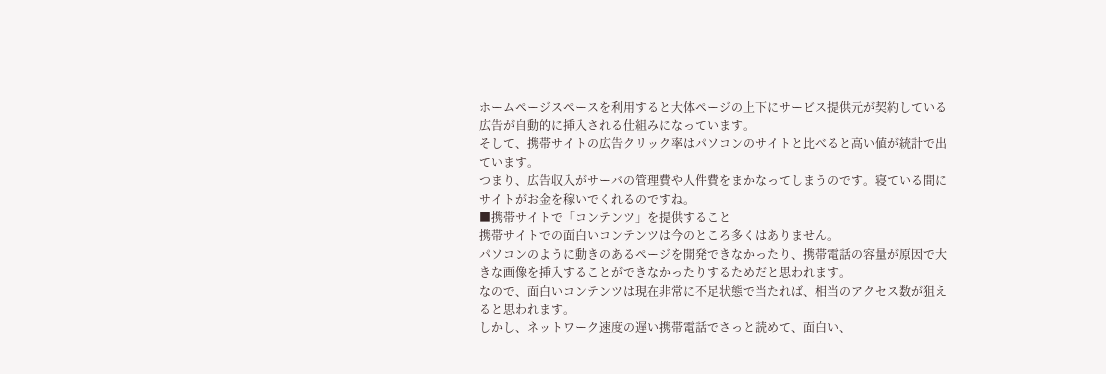ホームページスペースを利用すると大体ページの上下にサービス提供元が契約している広告が自動的に挿入される仕組みになっています。
そして、携帯サイトの広告クリック率はパソコンのサイトと比べると高い値が統計で出ています。
つまり、広告収入がサーバの管理費や人件費をまかなってしまうのです。寝ている間にサイトがお金を稼いでくれるのですね。
■携帯サイトで「コンテンツ」を提供すること
携帯サイトでの面白いコンテンツは今のところ多くはありません。
パソコンのように動きのあるページを開発できなかったり、携帯電話の容量が原因で大きな画像を挿入することができなかったりするためだと思われます。
なので、面白いコンテンツは現在非常に不足状態で当たれば、相当のアクセス数が狙えると思われます。
しかし、ネットワーク速度の遅い携帯電話でさっと読めて、面白い、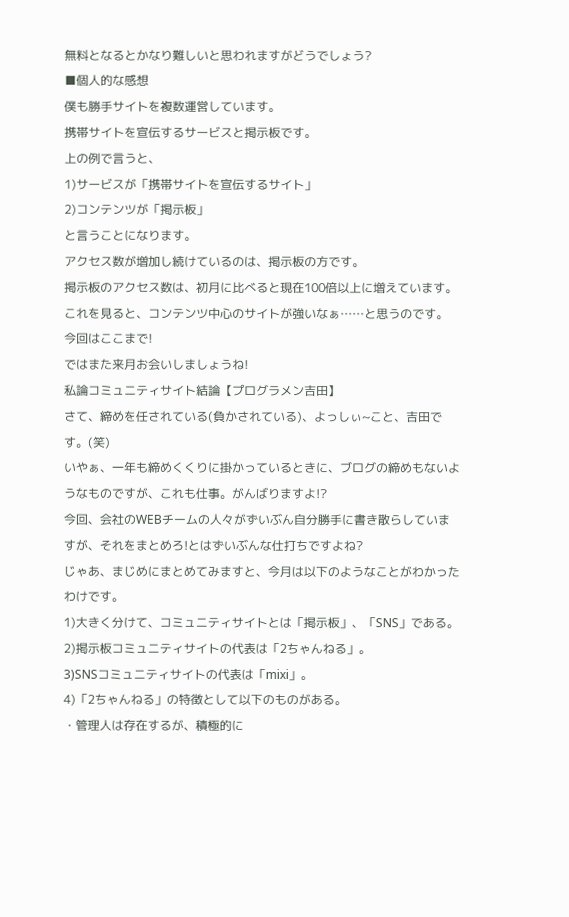無料となるとかなり難しいと思われますがどうでしょう?
■個人的な感想
僕も勝手サイトを複数運営しています。
携帯サイトを宣伝するサービスと掲示板です。
上の例で言うと、
1)サービスが「携帯サイトを宣伝するサイト」
2)コンテンツが「掲示板」
と言うことになります。
アクセス数が増加し続けているのは、掲示板の方です。
掲示板のアクセス数は、初月に比べると現在100倍以上に増えています。
これを見ると、コンテンツ中心のサイトが強いなぁ……と思うのです。
今回はここまで!
ではまた来月お会いしましょうね!
私論コミュニティサイト結論【プログラメン吉田】
さて、締めを任されている(負かされている)、よっしぃ~こと、吉田です。(笑)
いやぁ、一年も締めくくりに掛かっているときに、ブログの締めもないようなものですが、これも仕事。がんばりますよ!?
今回、会社のWEBチームの人々がずいぶん自分勝手に書き散らしていますが、それをまとめろ!とはずいぶんな仕打ちですよね?
じゃあ、まじめにまとめてみますと、今月は以下のようなことがわかったわけです。
1)大きく分けて、コミュニティサイトとは「掲示板」、「SNS」である。
2)掲示板コミュニティサイトの代表は「2ちゃんねる」。
3)SNSコミュニティサイトの代表は「mixi」。
4)「2ちゃんねる」の特徴として以下のものがある。
・管理人は存在するが、積極的に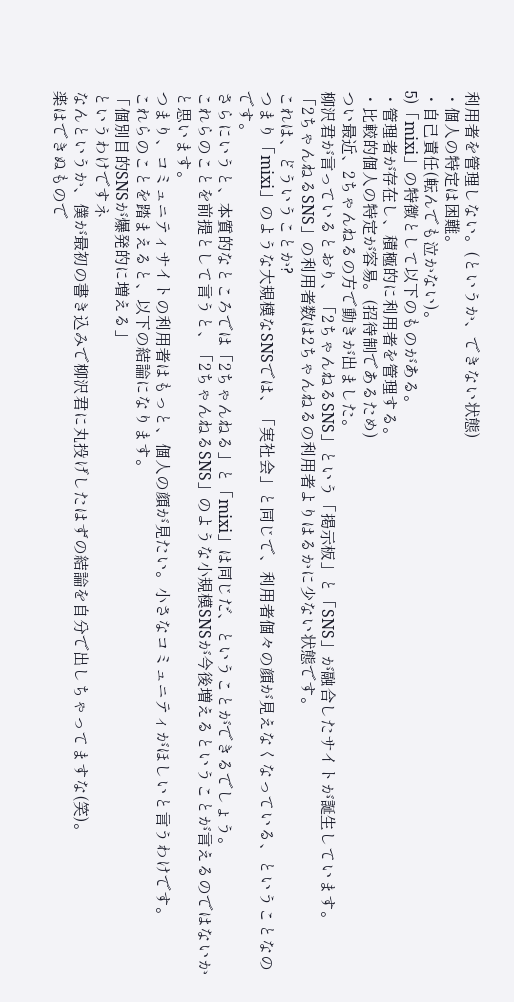利用者を管理しない。(というか、できない状態)
・個人の特定は困難。
・自己責任(転んでも泣かない)。
5)「mixi」の特徴として以下のものがある。
・管理者が存在し、積極的に利用者を管理する。
・比較的個人の特定が容易。(招待制であるため)
つい最近、2ちゃんねるの方で動きが出ました。
柳沢君が言っているとおり、「2ちゃんねるSNS」という「掲示板」と「SNS」が融合したサイトが誕生しています。
「2ちゃんねるSNS」の利用者数は2ちゃんねるの利用者よりはるかに少ない状態です。
これは、どういうことか?
つまり「mixi」のような大規模なSNSでは、「実社会」と同じで、利用者個々の顔が見えなくなっている、ということなのです。
さらにいうと、本質的なところでは「2ちゃんねる」と「mixi」は同じだ、ということができるでしょう。
これらのことを前提として言うと、「2ちゃんねるSNS」のような小規模SNSが今後増えるということが言えるのではないかと思います。
つまり、コミュニティサイトの利用者はもっと、個人の顔が見たい。小さなコミュニティがほしいと言うわけです。
これらのことを踏まえると、以下の結論になります。
「個別目的SNSが爆発的に増える」
というわけですネ
なんというか、僕が最初の書き込みで柳沢君に丸投げしたはずの結論を自分で出しちゃってますな(笑)。
楽はできぬもので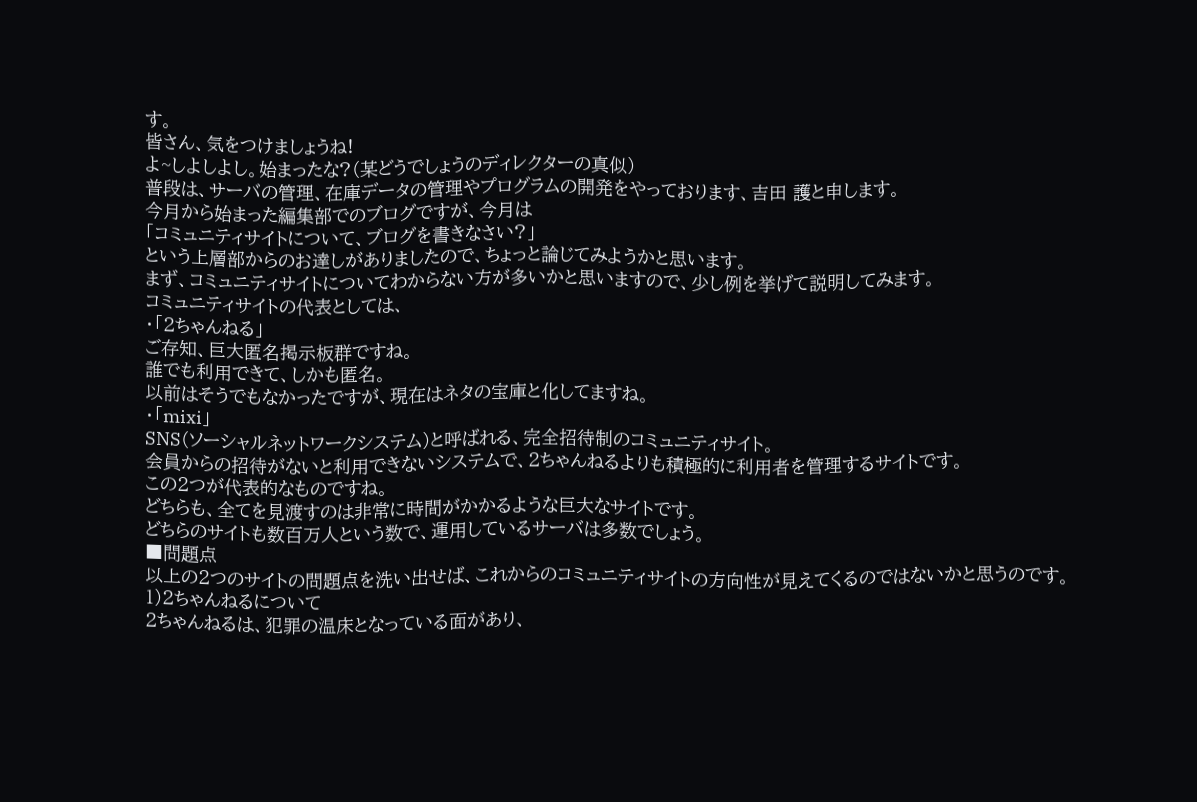す。
皆さん、気をつけましょうね!
よ~しよしよし。始まったな?(某どうでしょうのディレクターの真似)
普段は、サーバの管理、在庫データの管理やプログラムの開発をやっております、吉田 護と申します。
今月から始まった編集部でのブログですが、今月は
「コミュニティサイトについて、ブログを書きなさい?」
という上層部からのお達しがありましたので、ちょっと論じてみようかと思います。
まず、コミュニティサイトについてわからない方が多いかと思いますので、少し例を挙げて説明してみます。
コミュニティサイトの代表としては、
・「2ちゃんねる」
ご存知、巨大匿名掲示板群ですね。
誰でも利用できて、しかも匿名。
以前はそうでもなかったですが、現在はネタの宝庫と化してますね。
・「mixi」
SNS(ソーシャルネットワークシステム)と呼ばれる、完全招待制のコミュニティサイト。
会員からの招待がないと利用できないシステムで、2ちゃんねるよりも積極的に利用者を管理するサイトです。
この2つが代表的なものですね。
どちらも、全てを見渡すのは非常に時間がかかるような巨大なサイトです。
どちらのサイトも数百万人という数で、運用しているサーバは多数でしょう。
■問題点
以上の2つのサイトの問題点を洗い出せば、これからのコミュニティサイトの方向性が見えてくるのではないかと思うのです。
1)2ちゃんねるについて
2ちゃんねるは、犯罪の温床となっている面があり、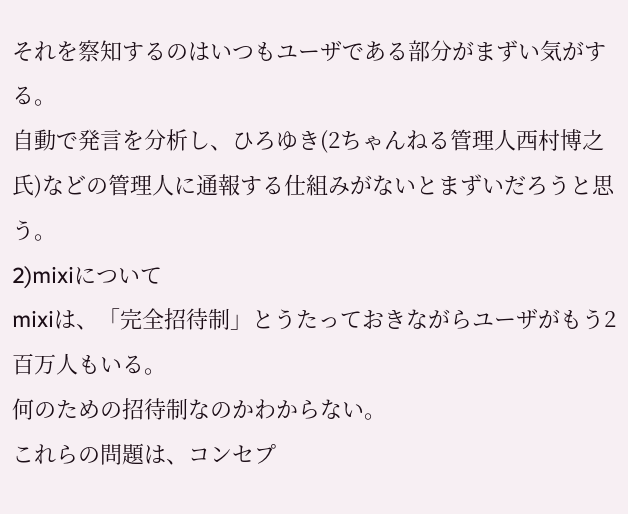それを察知するのはいつもユーザである部分がまずい気がする。
自動で発言を分析し、ひろゆき(2ちゃんねる管理人西村博之氏)などの管理人に通報する仕組みがないとまずいだろうと思う。
2)mixiについて
mixiは、「完全招待制」とうたっておきながらユーザがもう2百万人もいる。
何のための招待制なのかわからない。
これらの問題は、コンセプ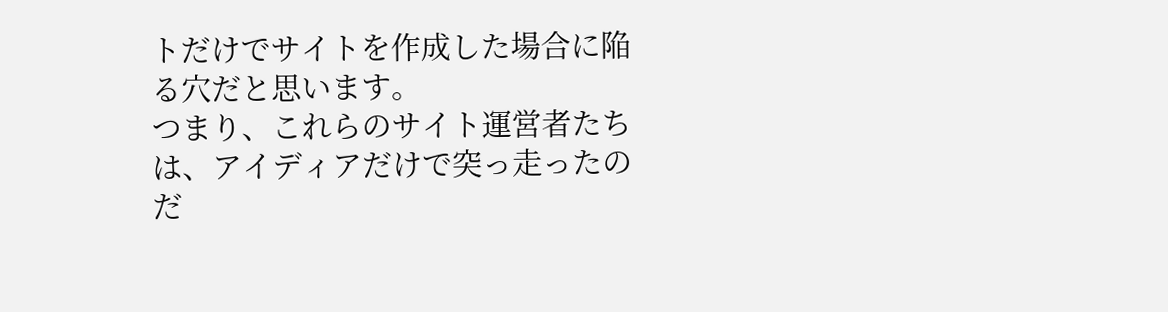トだけでサイトを作成した場合に陥る穴だと思います。
つまり、これらのサイト運営者たちは、アイディアだけで突っ走ったのだ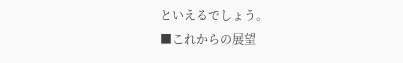といえるでしょう。
■これからの展望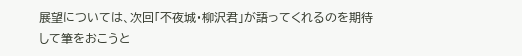展望については、次回「不夜城・柳沢君」が語ってくれるのを期待して筆をおこうと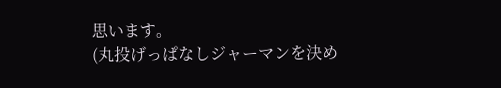思います。
(丸投げっぱなしジャーマンを決め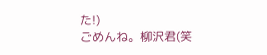た!)
ごめんね。柳沢君(笑